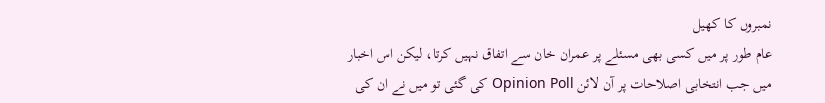نمبروں کا کھیل
عام طور پر میں کسی بھی مسئلے پر عمران خان سے اتفاق نہیں کرتا، لیکن اس اخبار میں جب انتخابی اصلاحات پر آن لائن Opinion Poll کی گئی تو میں نے ان کی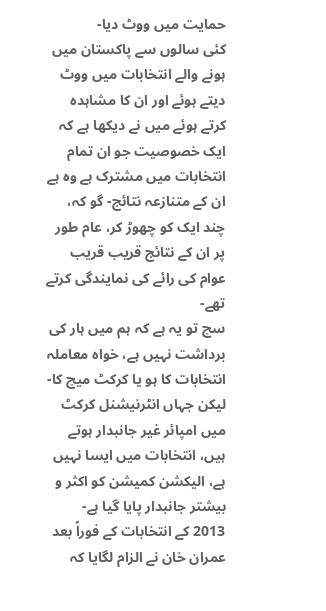حمایت میں ووٹ دیا-
کئی سالوں سے پاکستان میں ہونے والے انتخابات میں ووٹ دیتے ہوئے اور ان کا مشاہدہ کرتے ہوئے میں نے دیکھا ہے کہ ایک خصوصیت جو ان تمام انتخابات میں مشترک ہے وہ ہے ان کے متنازعہ نتائج- گو کہ، چند ایک کو چھوڑ کر، عام طور پر ان کے نتائج قریب قریب عوام کی رائے کی نمایندگی کرتے تھے-
سچ تو یہ ہے کہ ہم میں ہار کی برداشت نہیں ہے، خواہ معاملہ انتخابات کا ہو یا کرکٹ میچ کا- لیکن جہاں انٹرنیشنل کرکٹ میں امپائر غیر جانبدار ہوتے ہیں، انتخابات میں ایسا نہیں ہے، الیکشن کمیشن کو اکثر و بیشتر جانبدار پایا گیا ہے-
2013 کے انتخابات کے فوراً بعد عمران خان نے الزام لگایا کہ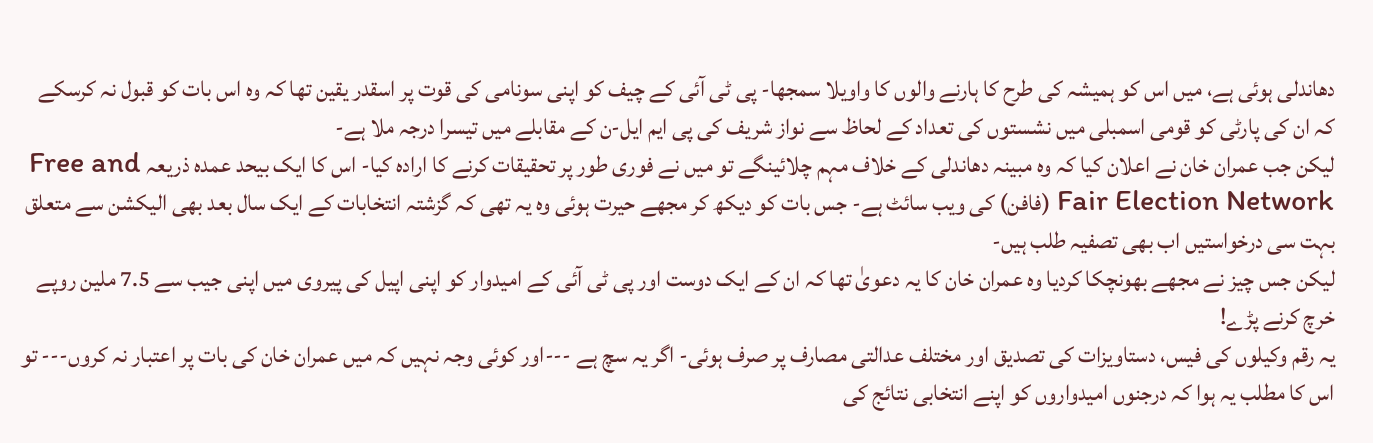دھاندلی ہوئی ہے، میں اس کو ہمیشہ کی طرح کا ہارنے والوں کا واویلا سمجھا- پی ٹی آئی کے چیف کو اپنی سونامی کی قوت پر اسقدر یقین تھا کہ وہ اس بات کو قبول نہ کرسکے کہ ان کی پارٹی کو قومی اسمبلی میں نشستوں کی تعداد کے لحاظ سے نواز شریف کی پی ایم ایل-ن کے مقابلے میں تیسرا درجہ ملا ہے-
لیکن جب عمران خان نے اعلان کیا کہ وہ مبینہ دھاندلی کے خلاف مہم چلائینگے تو میں نے فوری طور پر تحقیقات کرنے کا ارادہ کیا- اس کا ایک بیحد عمدہ ذریعہ Free and Fair Election Network (فافن) کی ویب سائٹ ہے- جس بات کو دیکھ کر مجھے حیرت ہوئی وہ یہ تھی کہ گزشتہ انتخابات کے ایک سال بعد بھی الیکشن سے متعلق بہت سی درخواستیں اب بھی تصفیہ طلب ہیں-
لیکن جس چیز نے مجھے بھونچکا کردیا وہ عمران خان کا یہ دعویٰ تھا کہ ان کے ایک دوست اور پی ٹی آئی کے امیدوار کو اپنی اپیل کی پیروی میں اپنی جیب سے 7.5 ملین روپے خرچ کرنے پڑے!
یہ رقم وکیلوں کی فیس، دستاویزات کی تصدیق اور مختلف عدالتی مصارف پر صرف ہوئی- اگر یہ سچ ہے ---اور کوئی وجہ نہیں کہ میں عمران خان کی بات پر اعتبار نہ کروں--- تو اس کا مطلب یہ ہوا کہ درجنوں امیدواروں کو اپنے انتخابی نتائج کی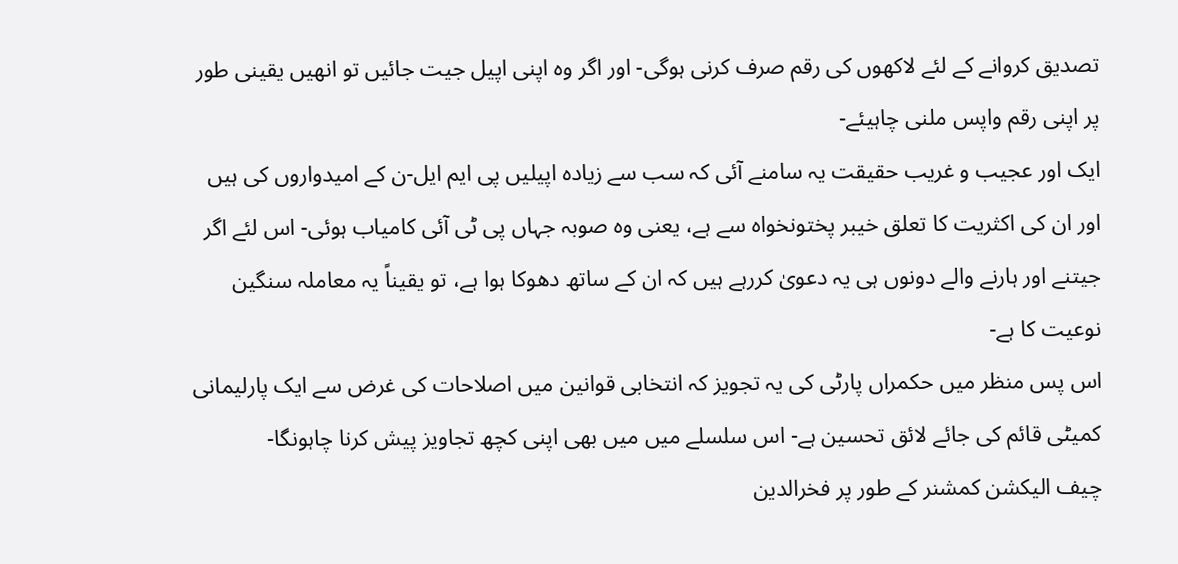تصدیق کروانے کے لئے لاکھوں کی رقم صرف کرنی ہوگی- اور اگر وہ اپنی اپیل جیت جائیں تو انھیں یقینی طور پر اپنی رقم واپس ملنی چاہیئے-
ایک اور عجیب و غریب حقیقت یہ سامنے آئی کہ سب سے زیادہ اپیلیں پی ایم ایل-ن کے امیدواروں کی ہیں اور ان کی اکثریت کا تعلق خیبر پختونخواہ سے ہے، یعنی وہ صوبہ جہاں پی ٹی آئی کامیاب ہوئی- اس لئے اگر جیتنے اور ہارنے والے دونوں ہی یہ دعویٰ کررہے ہیں کہ ان کے ساتھ دھوکا ہوا ہے، تو یقیناً یہ معاملہ سنگین نوعیت کا ہے-
اس پس منظر میں حکمراں پارٹی کی یہ تجویز کہ انتخابی قوانین میں اصلاحات کی غرض سے ایک پارلیمانی کمیٹی قائم کی جائے لائق تحسین ہے- اس سلسلے میں میں بھی اپنی کچھ تجاویز پیش کرنا چاہونگا-
چیف الیکشن کمشنر کے طور پر فخرالدین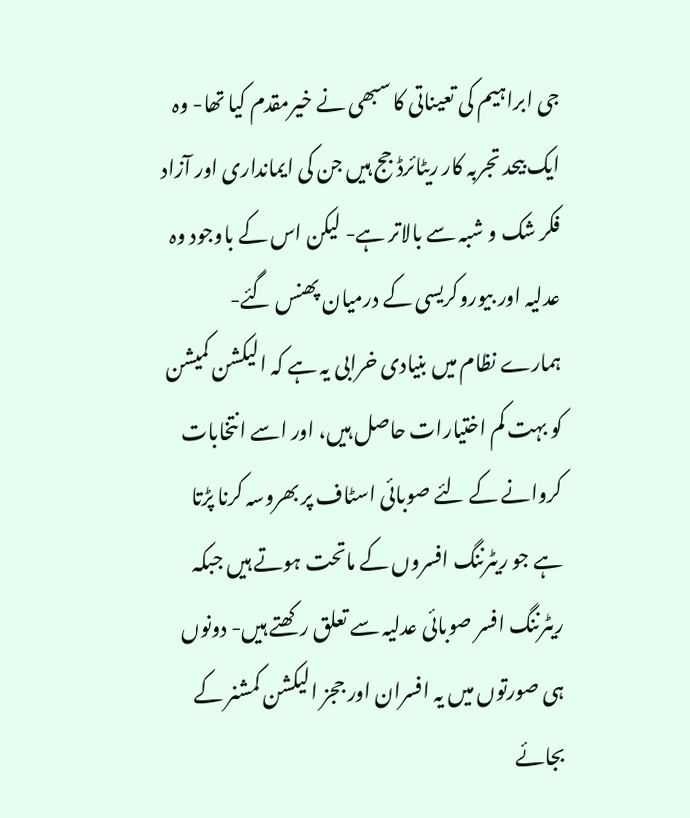جی ابراہیم کی تعیناتی کا سبھی نے خیرمقدم کیا تھا- وہ ایک بیحد تجربہ کار ریٹائرڈ جج ہیں جن کی ایمانداری اور آزاد فکر شک و شبہ سے بالاتر ہے- لیکن اس کے باوجود وہ عدلیہ اور بیوروکریسی کے درمیان پھنس گئے-
ہمارے نظام میں بنیادی خرابی یہ ہے کہ الیکشن کمیشن کو بہت کم اختیارات حاصل ہیں، اور اسے انتخابات کروانے کے لئے صوبائی اسٹاف پر بھروسہ کرنا پڑتا ہے جو ریٹرننگ افسروں کے ماتحت ہوتے ہیں جبکہ ریٹرننگ افسر صوبائی عدلیہ سے تعلق رکھتے ہیں- دونوں ہی صورتوں میں یہ افسران اور ججز الیکشن کمشنر کے بجائے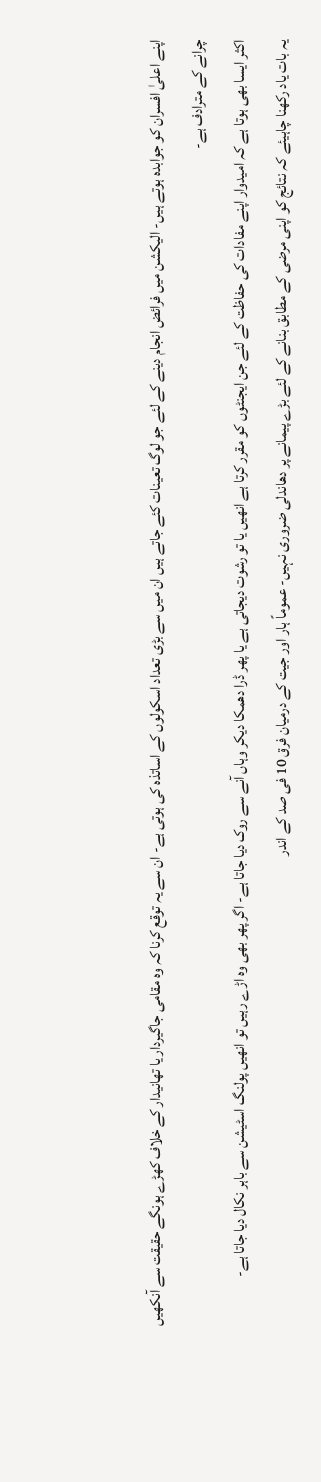اپنے اعلیٰ افسران کو جوابدہ ہوتے ہیں- الیکشن میں فرائض انجام دینے کے لئے جو لوگ تعینات کئے جاتے ہیں ان میں سے بڑی تعداد اسکولوں کے اساتذہ کی ہوتی ہے- ان سے یہ توقع کرنا کہ وہ مقامی جاگیردار یا تھانیدار کے خلاف کھڑے ہونگے حقیقت سے آنکھیں چرانے کے مترادف ہے-
اکثر ایسا بھی ہوتا ہے کہ امیدوار اپنے مفادات کی حفاظت کے لئے جن ایجنٹوں کو مقرر کرتا ہے انھیں یا تو رشوت دیجاتی ہے یا پھر ڈرا دھمکا دیکر وہاں آنے سے روک دیا جاتا ہے- اگر پھر بھی وہ اڑے رہیں تو انھیں پولنگ اسٹیشن سے باہر نکال دیا جاتا ہے-
یہ بات یاد رکھنا چاہیئے کہ نتائج کو اپنی مرضی کے مطابق بنانے کے لئے بڑے پیمانے پر دھاندلی ضروری نہیں- عموماً ہار اور جیت کے درمیان فرق 10 فی صد کے اندر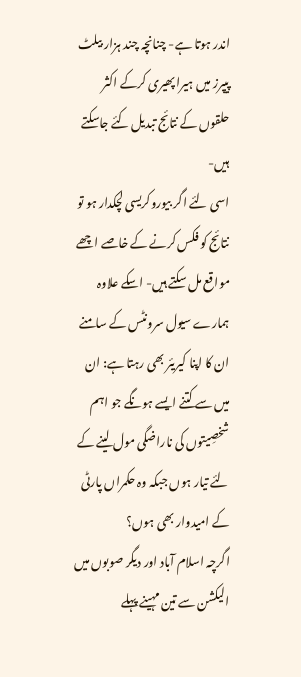اندر ہوتا ہے- چنانچہ چند ہزار بیلٹ پیپرز میں ہیرا پھیری کرکے اکثر حلقوں کے نتائج تبدیل کئے جاسکتے ہیں-
اسی لئے اگر بیوروکریسی لچکدار ہو تو نتائج کو فکس کرنے کے خاصے اچھے مواقع مل سکتے ہیں- اسکے علاوہ ہمارے سیول سرونٹس کے سامنے ان کا اپنا کیریئر بھی رہتا ہے: ان میں سے کتنے ایسے ہونگے جو اہم شخصِیتوں کی ناراضگی مول لینے کے لئے تیار ہوں جبکہ وہ حکمراں پارٹی کے امیدوار بھی ہوں؟
اگرچہ اسلام آباد اور دیگر صوبوں میں الیکشن سے تین مہینے پہلے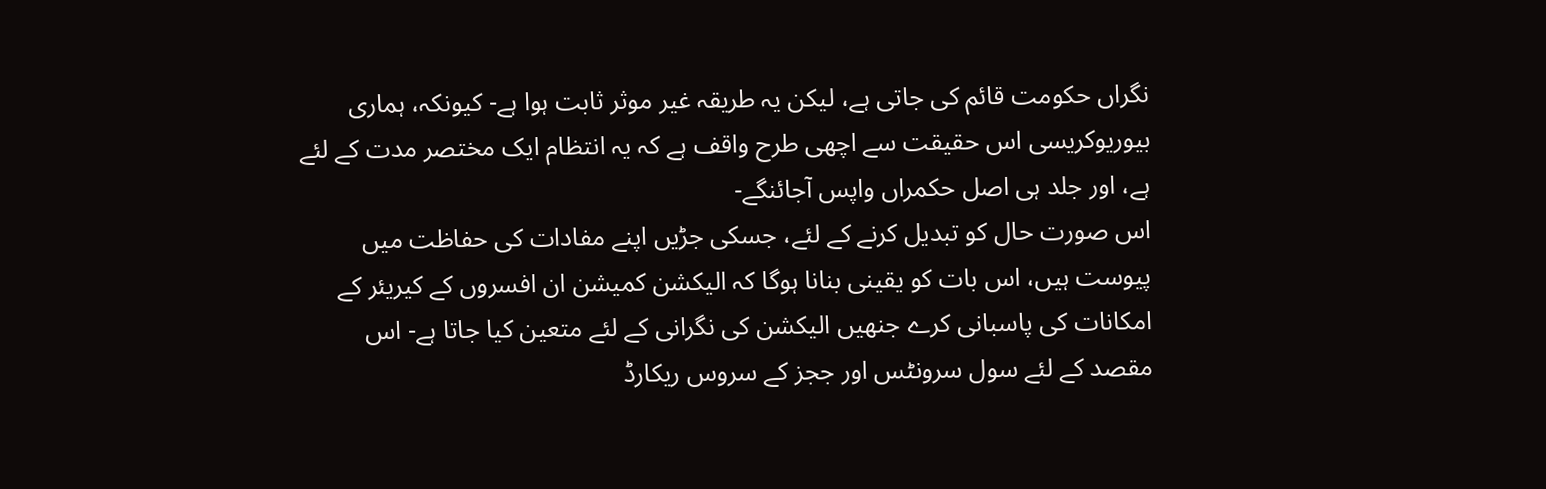نگراں حکومت قائم کی جاتی ہے، لیکن یہ طریقہ غیر موثر ثابت ہوا ہے- کیونکہ، ہماری بیوریوکریسی اس حقیقت سے اچھی طرح واقف ہے کہ یہ انتظام ایک مختصر مدت کے لئے ہے، اور جلد ہی اصل حکمراں واپس آجائنگے-
اس صورت حال کو تبدیل کرنے کے لئے، جسکی جڑیں اپنے مفادات کی حفاظت میں پیوست ہیں، اس بات کو یقینی بنانا ہوگا کہ الیکشن کمیشن ان افسروں کے کیریئر کے امکانات کی پاسبانی کرے جنھیں الیکشن کی نگرانی کے لئے متعین کیا جاتا ہے- اس مقصد کے لئے سول سرونٹس اور ججز کے سروس ریکارڈ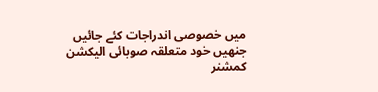میں خصوصی اندراجات کئے جائیں جنھیں خود متعلقہ صوبائی الیکشن کمشنر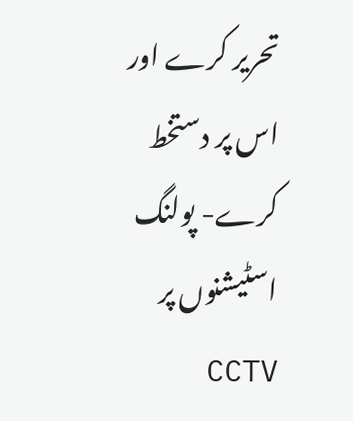تحریر کرے اور اس پر دستخط کرے- پولنگ اسٹیشنوں پر CCTV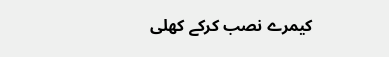کیمرے نصب کرکے کھلی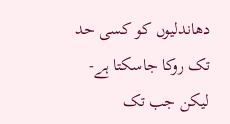دھاندلیوں کو کسی حد تک روکا جاسکتا ہے-
لیکن جب تک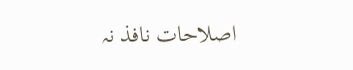اصلاحات نافذ نہ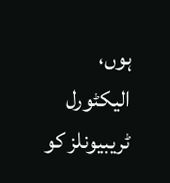ہوں، الیکٹورل ٹریبیونلز کو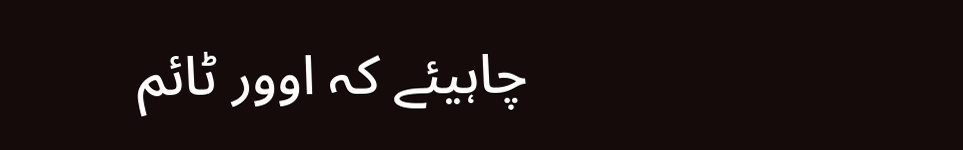چاہیئے کہ اوور ٹائم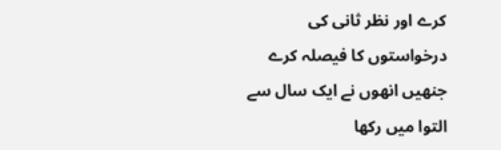کرے اور نظر ثانی کی درخواستوں کا فیصلہ کرے جنھیں انھوں نے ایک سال سے التوا میں رکھا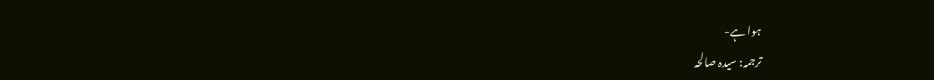ہوا ہے-
ترجمہ: سیدہ صالحہ